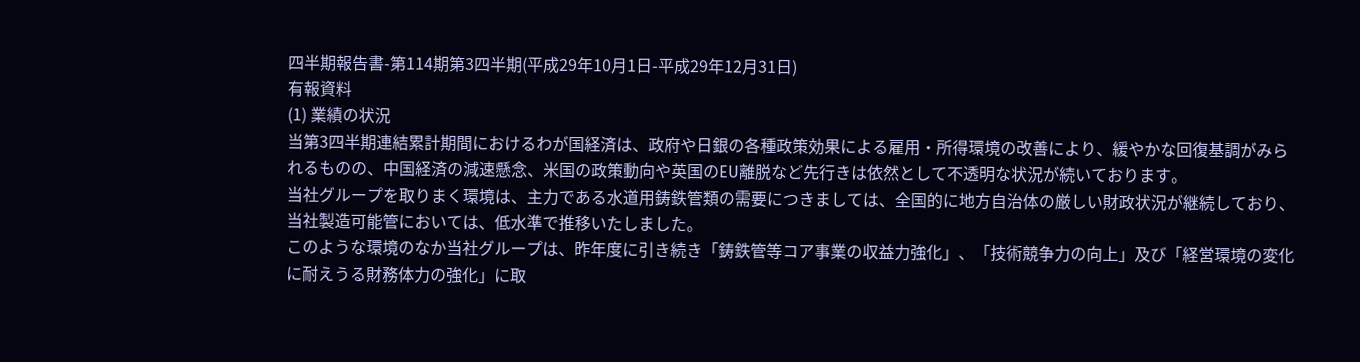四半期報告書-第114期第3四半期(平成29年10月1日-平成29年12月31日)
有報資料
(1) 業績の状況
当第3四半期連結累計期間におけるわが国経済は、政府や日銀の各種政策効果による雇用・所得環境の改善により、緩やかな回復基調がみられるものの、中国経済の減速懸念、米国の政策動向や英国のEU離脱など先行きは依然として不透明な状況が続いております。
当社グループを取りまく環境は、主力である水道用鋳鉄管類の需要につきましては、全国的に地方自治体の厳しい財政状況が継続しており、当社製造可能管においては、低水準で推移いたしました。
このような環境のなか当社グループは、昨年度に引き続き「鋳鉄管等コア事業の収益力強化」、「技術競争力の向上」及び「経営環境の変化に耐えうる財務体力の強化」に取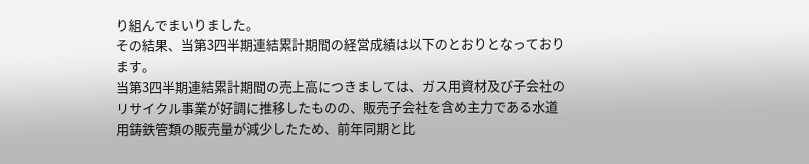り組んでまいりました。
その結果、当第3四半期連結累計期間の経営成績は以下のとおりとなっております。
当第3四半期連結累計期間の売上高につきましては、ガス用資材及び子会社のリサイクル事業が好調に推移したものの、販売子会社を含め主力である水道用鋳鉄管類の販売量が減少したため、前年同期と比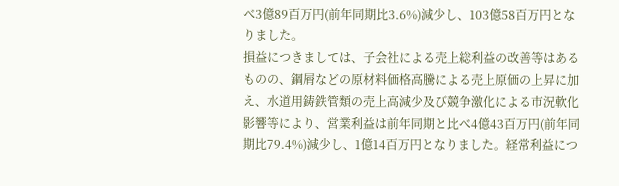べ3億89百万円(前年同期比3.6%)減少し、103億58百万円となりました。
損益につきましては、子会社による売上総利益の改善等はあるものの、鋼屑などの原材料価格高騰による売上原価の上昇に加え、水道用鋳鉄管類の売上高減少及び競争激化による市況軟化影響等により、営業利益は前年同期と比べ4億43百万円(前年同期比79.4%)減少し、1億14百万円となりました。経常利益につ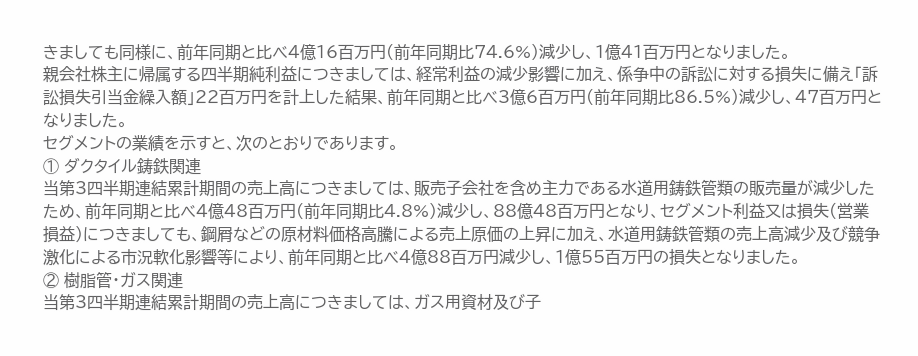きましても同様に、前年同期と比べ4億16百万円(前年同期比74.6%)減少し、1億41百万円となりました。
親会社株主に帰属する四半期純利益につきましては、経常利益の減少影響に加え、係争中の訴訟に対する損失に備え「訴訟損失引当金繰入額」22百万円を計上した結果、前年同期と比べ3億6百万円(前年同期比86.5%)減少し、47百万円となりました。
セグメントの業績を示すと、次のとおりであります。
① ダクタイル鋳鉄関連
当第3四半期連結累計期間の売上高につきましては、販売子会社を含め主力である水道用鋳鉄管類の販売量が減少したため、前年同期と比べ4億48百万円(前年同期比4.8%)減少し、88億48百万円となり、セグメント利益又は損失(営業損益)につきましても、鋼屑などの原材料価格高騰による売上原価の上昇に加え、水道用鋳鉄管類の売上高減少及び競争激化による市況軟化影響等により、前年同期と比べ4億88百万円減少し、1億55百万円の損失となりました。
② 樹脂管・ガス関連
当第3四半期連結累計期間の売上高につきましては、ガス用資材及び子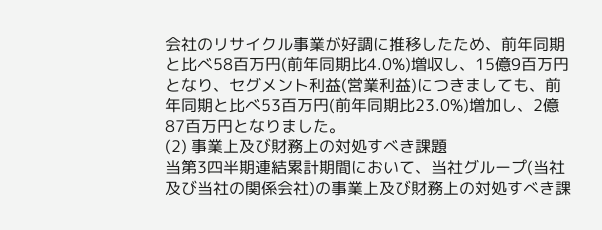会社のリサイクル事業が好調に推移したため、前年同期と比べ58百万円(前年同期比4.0%)増収し、15億9百万円となり、セグメント利益(営業利益)につきましても、前年同期と比べ53百万円(前年同期比23.0%)増加し、2億87百万円となりました。
(2) 事業上及び財務上の対処すべき課題
当第3四半期連結累計期間において、当社グループ(当社及び当社の関係会社)の事業上及び財務上の対処すべき課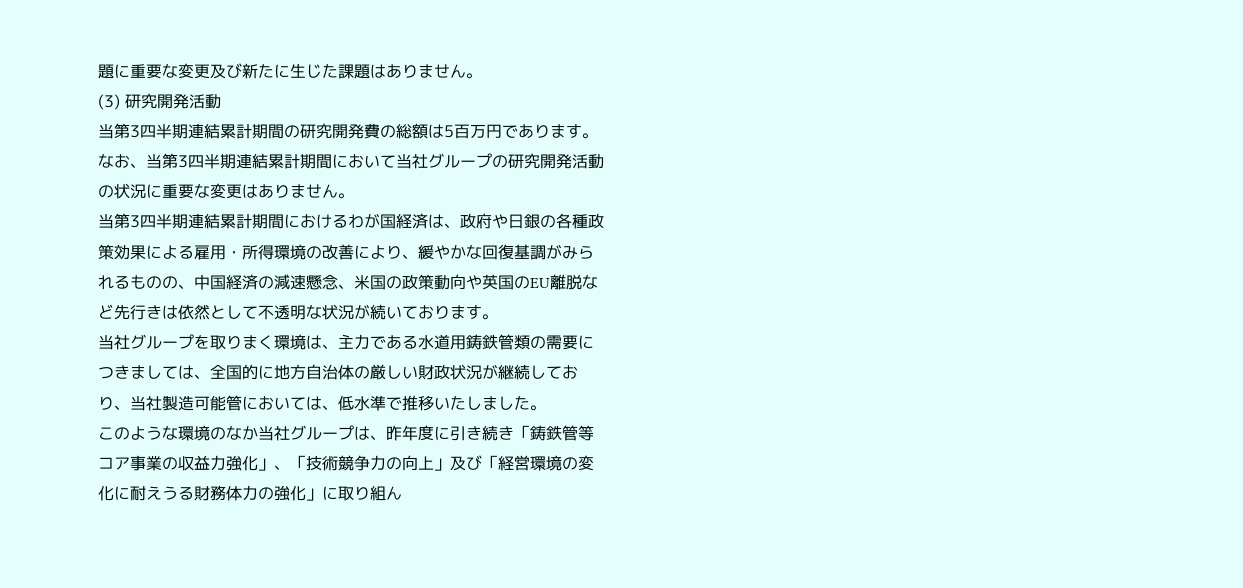題に重要な変更及び新たに生じた課題はありません。
(3) 研究開発活動
当第3四半期連結累計期間の研究開発費の総額は5百万円であります。
なお、当第3四半期連結累計期間において当社グループの研究開発活動の状況に重要な変更はありません。
当第3四半期連結累計期間におけるわが国経済は、政府や日銀の各種政策効果による雇用・所得環境の改善により、緩やかな回復基調がみられるものの、中国経済の減速懸念、米国の政策動向や英国のEU離脱など先行きは依然として不透明な状況が続いております。
当社グループを取りまく環境は、主力である水道用鋳鉄管類の需要につきましては、全国的に地方自治体の厳しい財政状況が継続しており、当社製造可能管においては、低水準で推移いたしました。
このような環境のなか当社グループは、昨年度に引き続き「鋳鉄管等コア事業の収益力強化」、「技術競争力の向上」及び「経営環境の変化に耐えうる財務体力の強化」に取り組ん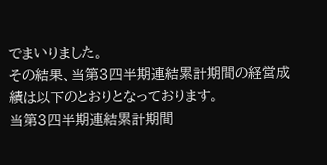でまいりました。
その結果、当第3四半期連結累計期間の経営成績は以下のとおりとなっております。
当第3四半期連結累計期間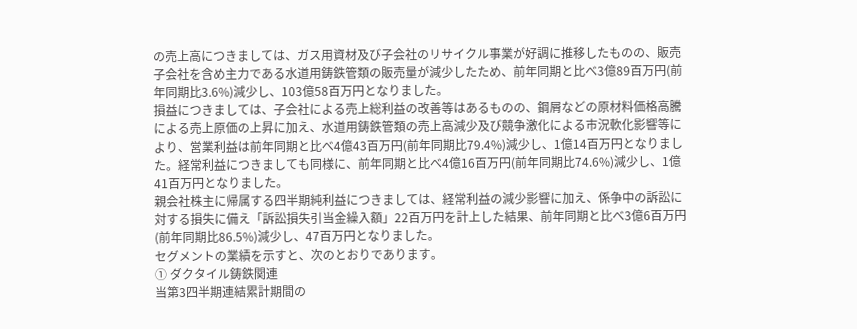の売上高につきましては、ガス用資材及び子会社のリサイクル事業が好調に推移したものの、販売子会社を含め主力である水道用鋳鉄管類の販売量が減少したため、前年同期と比べ3億89百万円(前年同期比3.6%)減少し、103億58百万円となりました。
損益につきましては、子会社による売上総利益の改善等はあるものの、鋼屑などの原材料価格高騰による売上原価の上昇に加え、水道用鋳鉄管類の売上高減少及び競争激化による市況軟化影響等により、営業利益は前年同期と比べ4億43百万円(前年同期比79.4%)減少し、1億14百万円となりました。経常利益につきましても同様に、前年同期と比べ4億16百万円(前年同期比74.6%)減少し、1億41百万円となりました。
親会社株主に帰属する四半期純利益につきましては、経常利益の減少影響に加え、係争中の訴訟に対する損失に備え「訴訟損失引当金繰入額」22百万円を計上した結果、前年同期と比べ3億6百万円(前年同期比86.5%)減少し、47百万円となりました。
セグメントの業績を示すと、次のとおりであります。
① ダクタイル鋳鉄関連
当第3四半期連結累計期間の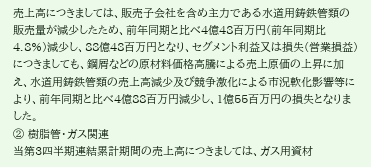売上高につきましては、販売子会社を含め主力である水道用鋳鉄管類の販売量が減少したため、前年同期と比べ4億48百万円(前年同期比4.8%)減少し、88億48百万円となり、セグメント利益又は損失(営業損益)につきましても、鋼屑などの原材料価格高騰による売上原価の上昇に加え、水道用鋳鉄管類の売上高減少及び競争激化による市況軟化影響等により、前年同期と比べ4億88百万円減少し、1億55百万円の損失となりました。
② 樹脂管・ガス関連
当第3四半期連結累計期間の売上高につきましては、ガス用資材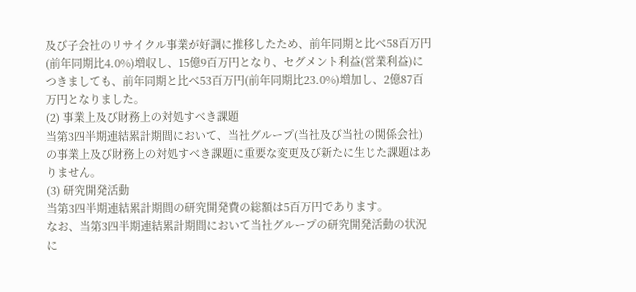及び子会社のリサイクル事業が好調に推移したため、前年同期と比べ58百万円(前年同期比4.0%)増収し、15億9百万円となり、セグメント利益(営業利益)につきましても、前年同期と比べ53百万円(前年同期比23.0%)増加し、2億87百万円となりました。
(2) 事業上及び財務上の対処すべき課題
当第3四半期連結累計期間において、当社グループ(当社及び当社の関係会社)の事業上及び財務上の対処すべき課題に重要な変更及び新たに生じた課題はありません。
(3) 研究開発活動
当第3四半期連結累計期間の研究開発費の総額は5百万円であります。
なお、当第3四半期連結累計期間において当社グループの研究開発活動の状況に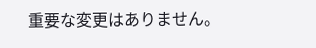重要な変更はありません。